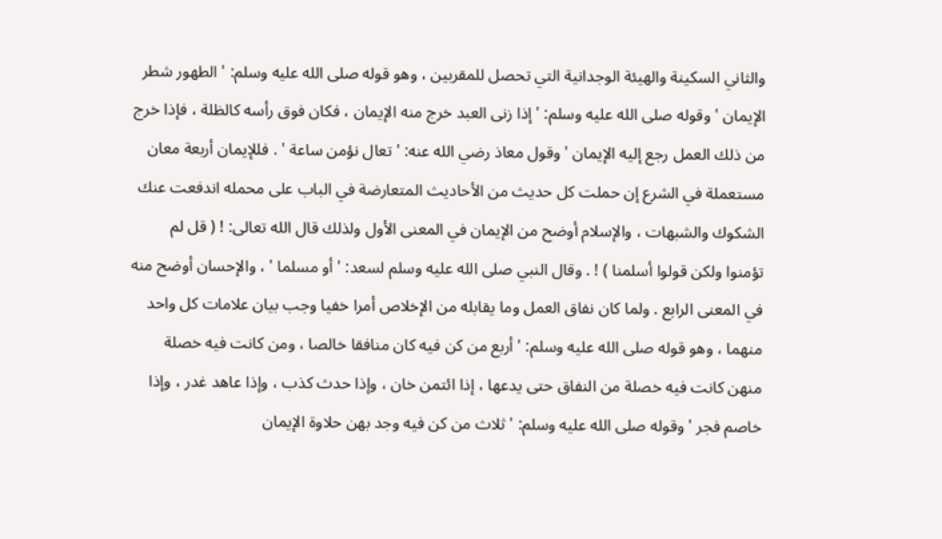والثاني السكينة والهيئة الوجدانية التي تحصل للمقربين ، وهو قوله صلى الله عليه وسلم: ' الطهور شطر الإيمان ' وقوله صلى الله عليه وسلم: ' إذا زنى العبد خرج منه الإيمان ، فكان فوق رأسه كالظلة ، فإذا خرج من ذلك العمل رجع إليه الإيمان ' وقول معاذ رضي الله عنه: ' تعال نؤمن ساعة ' . فللإيمان أربعة معان مستعملة في الشرع إن حملت كل حديث من الأحاديث المتعارضة في الباب على محمله اندفعت عنك الشكوك والشبهات ، والإسلام أوضح من الإيمان في المعنى الأول ولذلك قال الله تعالى: ! ( قل لم تؤمنوا ولكن قولوا أسلمنا ) ! . وقال النبي صلى الله عليه وسلم لسعد: ' أو مسلما ' ، والإحسان أوضح منه في المعنى الرابع . ولما كان نفاق العمل وما يقابله من الإخلاص أمرا خفيا وجب بيان علامات كل واحد منهما ، وهو قوله صلى الله عليه وسلم: ' أربع من كن فيه كان منافقا خالصا ، ومن كانت فيه خصلة منهن كانت فيه خصلة من النفاق حتى يدعها ، إذا ائتمن خان ، وإذا حدث كذب ، وإذا عاهد غدر ، وإذا خاصم فجر ' وقوله صلى الله عليه وسلم: ' ثلاث من كن فيه وجد بهن حلاوة الإيمان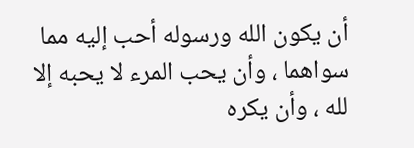أن يكون الله ورسوله أحب إليه مما سواهما ، وأن يحب المرء لا يحبه إلا لله ، وأن يكره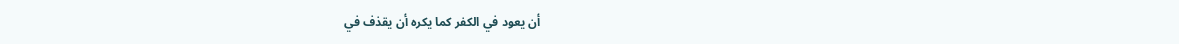أن يعود في الكفر كما يكره أن يقذف في